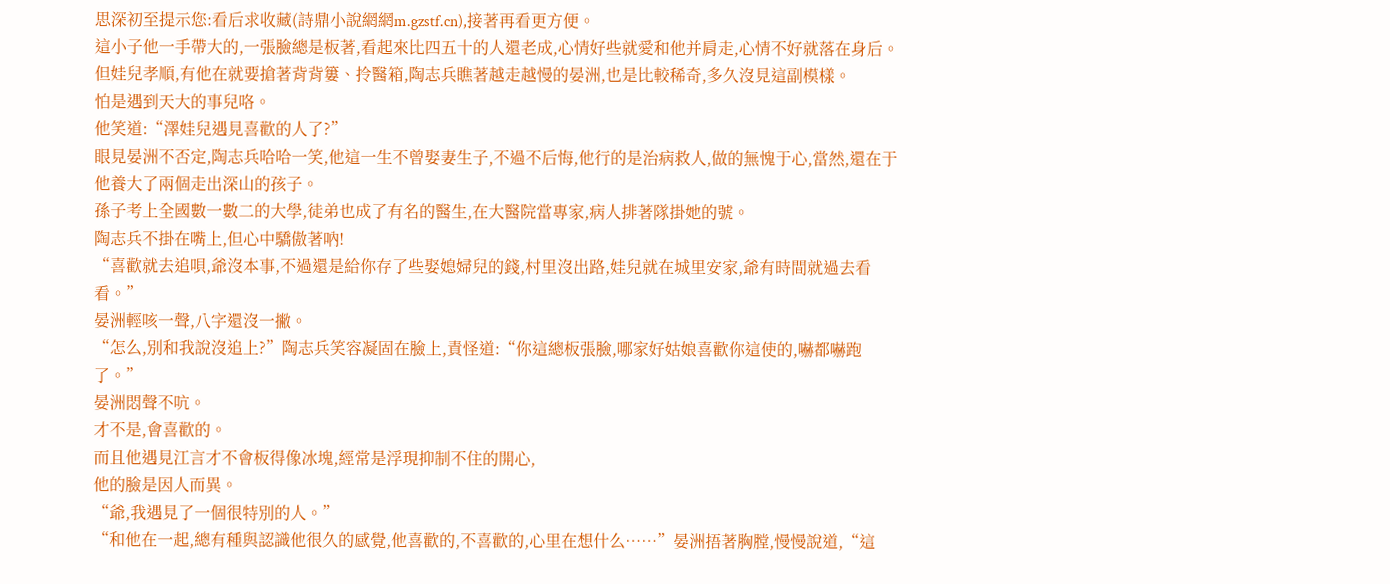思深初至提示您:看后求收藏(詩鼎小說網網m.gzstf.cn),接著再看更方便。
這小子他一手帶大的,一張臉總是板著,看起來比四五十的人還老成,心情好些就愛和他并肩走,心情不好就落在身后。
但娃兒孝順,有他在就要搶著背背簍、拎醫箱,陶志兵瞧著越走越慢的晏洲,也是比較稀奇,多久沒見這副模樣。
怕是遇到天大的事兒咯。
他笑道:“澤娃兒遇見喜歡的人了?”
眼見晏洲不否定,陶志兵哈哈一笑,他這一生不曾娶妻生子,不過不后悔,他行的是治病救人,做的無愧于心,當然,還在于他養大了兩個走出深山的孩子。
孫子考上全國數一數二的大學,徒弟也成了有名的醫生,在大醫院當專家,病人排著隊掛她的號。
陶志兵不掛在嘴上,但心中驕傲著吶!
“喜歡就去追唄,爺沒本事,不過還是給你存了些娶媳婦兒的錢,村里沒出路,娃兒就在城里安家,爺有時間就過去看看。”
晏洲輕咳一聲,八字還沒一撇。
“怎么,別和我說沒追上?”陶志兵笑容凝固在臉上,責怪道:“你這總板張臉,哪家好姑娘喜歡你這使的,嚇都嚇跑了。”
晏洲悶聲不吭。
才不是,會喜歡的。
而且他遇見江言才不會板得像冰塊,經常是浮現抑制不住的開心,
他的臉是因人而異。
“爺,我遇見了一個很特別的人。”
“和他在一起,總有種與認識他很久的感覺,他喜歡的,不喜歡的,心里在想什么……”晏洲捂著胸膛,慢慢說道,“這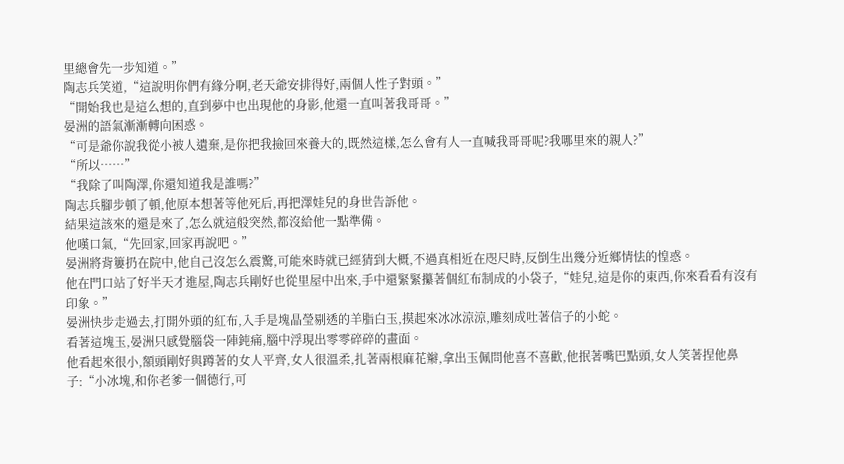里總會先一步知道。”
陶志兵笑道,“這說明你們有緣分啊,老天爺安排得好,兩個人性子對頭。”
“開始我也是這么想的,直到夢中也出現他的身影,他還一直叫著我哥哥。”
晏洲的語氣漸漸轉向困惑。
“可是爺你說我從小被人遺棄,是你把我撿回來養大的,既然這樣,怎么會有人一直喊我哥哥呢?我哪里來的親人?”
“所以……”
“我除了叫陶澤,你還知道我是誰嗎?”
陶志兵腳步頓了頓,他原本想著等他死后,再把澤娃兒的身世告訴他。
結果這該來的還是來了,怎么就這般突然,都沒給他一點準備。
他嘆口氣,“先回家,回家再說吧。”
晏洲將背簍扔在院中,他自己沒怎么震驚,可能來時就已經猜到大概,不過真相近在咫尺時,反倒生出幾分近鄉情怯的惶惑。
他在門口站了好半天才進屋,陶志兵剛好也從里屋中出來,手中還緊緊攥著個紅布制成的小袋子,“娃兒,這是你的東西,你來看看有沒有印象。”
晏洲快步走過去,打開外頭的紅布,入手是塊晶瑩剔透的羊脂白玉,摸起來冰冰涼涼,雕刻成吐著信子的小蛇。
看著這塊玉,晏洲只感覺腦袋一陣鈍痛,腦中浮現出零零碎碎的畫面。
他看起來很小,額頭剛好與蹲著的女人平齊,女人很溫柔,扎著兩根麻花辮,拿出玉佩問他喜不喜歡,他抿著嘴巴點頭,女人笑著捏他鼻子:“小冰塊,和你老爹一個德行,可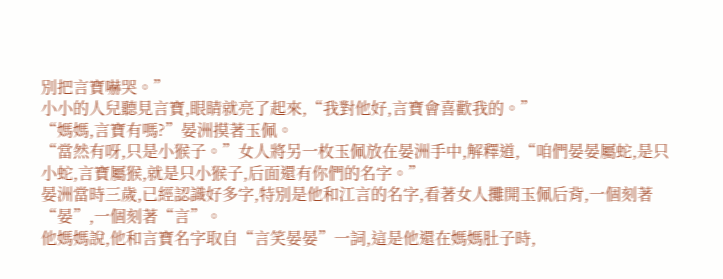別把言寶嚇哭。”
小小的人兒聽見言寶,眼睛就亮了起來,“我對他好,言寶會喜歡我的。”
“媽媽,言寶有嗎?”晏洲摸著玉佩。
“當然有呀,只是小猴子。”女人將另一枚玉佩放在晏洲手中,解釋道,“咱們晏晏屬蛇,是只小蛇,言寶屬猴,就是只小猴子,后面還有你們的名字。”
晏洲當時三歲,已經認識好多字,特別是他和江言的名字,看著女人攤開玉佩后背,一個刻著“晏”,一個刻著“言”。
他媽媽說,他和言寶名字取自“言笑晏晏”一詞,這是他還在媽媽肚子時,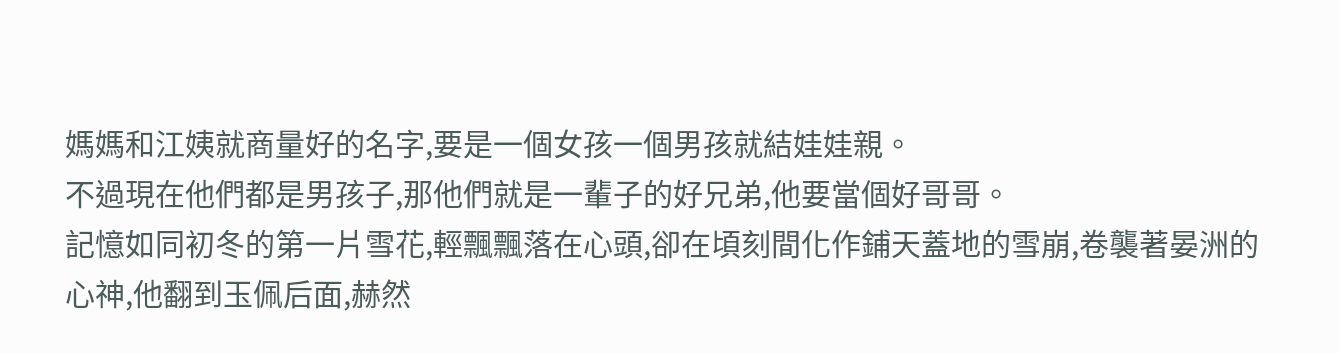媽媽和江姨就商量好的名字,要是一個女孩一個男孩就結娃娃親。
不過現在他們都是男孩子,那他們就是一輩子的好兄弟,他要當個好哥哥。
記憶如同初冬的第一片雪花,輕飄飄落在心頭,卻在頃刻間化作鋪天蓋地的雪崩,卷襲著晏洲的心神,他翻到玉佩后面,赫然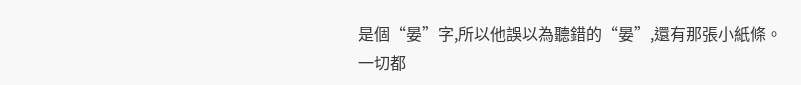是個“晏”字,所以他誤以為聽錯的“晏”,還有那張小紙條。
一切都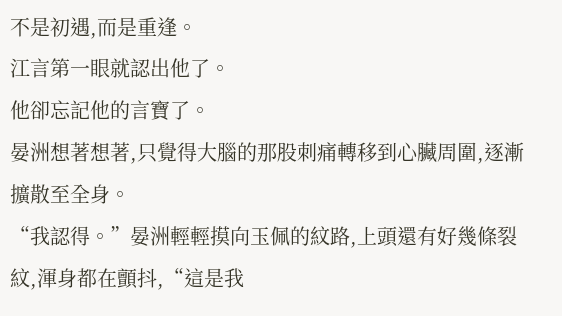不是初遇,而是重逢。
江言第一眼就認出他了。
他卻忘記他的言寶了。
晏洲想著想著,只覺得大腦的那股刺痛轉移到心臟周圍,逐漸擴散至全身。
“我認得。”晏洲輕輕摸向玉佩的紋路,上頭還有好幾條裂紋,渾身都在顫抖,“這是我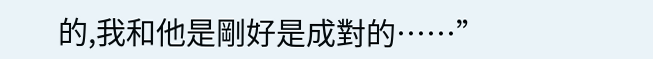的,我和他是剛好是成對的……”